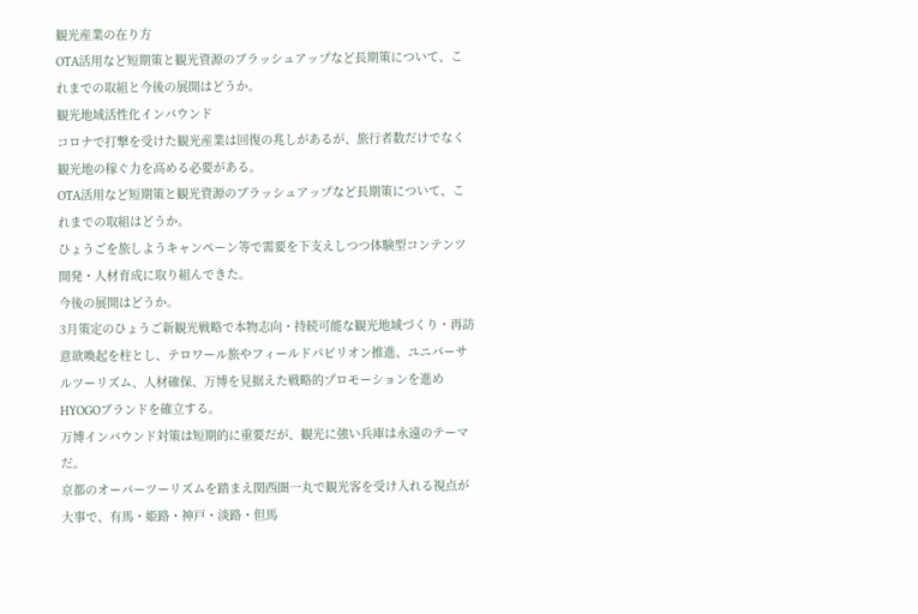観光産業の在り方
OTA活用など短期策と観光資源のブラッシュアップなど長期策について、これまでの取組と今後の展開はどうか。
観光地域活性化インバウンド
コロナで打撃を受けた観光産業は回復の兆しがあるが、旅行者数だけでなく観光地の稼ぐ力を高める必要がある。
OTA活用など短期策と観光資源のブラッシュアップなど長期策について、これまでの取組はどうか。
ひょうごを旅しようキャンペーン等で需要を下支えしつつ体験型コンテンツ開発・人材育成に取り組んできた。
今後の展開はどうか。
3月策定のひょうご新観光戦略で本物志向・持続可能な観光地域づくり・再訪意欲喚起を柱とし、テロワール旅やフィールドパビリオン推進、ユニバーサルツーリズム、人材確保、万博を見据えた戦略的プロモーションを進めHYOGOブランドを確立する。
万博インバウンド対策は短期的に重要だが、観光に強い兵庫は永遠のテーマだ。
京都のオーバーツーリズムを踏まえ関西圏一丸で観光客を受け入れる視点が大事で、有馬・姫路・神戸・淡路・但馬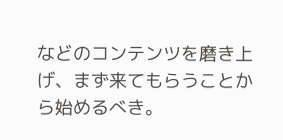などのコンテンツを磨き上げ、まず来てもらうことから始めるべき。